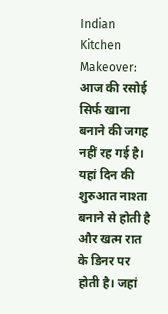Indian Kitchen Makeover: आज की रसोई सिर्फ खाना बनाने की जगह नहीं रह गई है। यहां दिन की शुरुआत नाश्ता बनाने से होती है और खत्म रात के डिनर पर होती है। जहां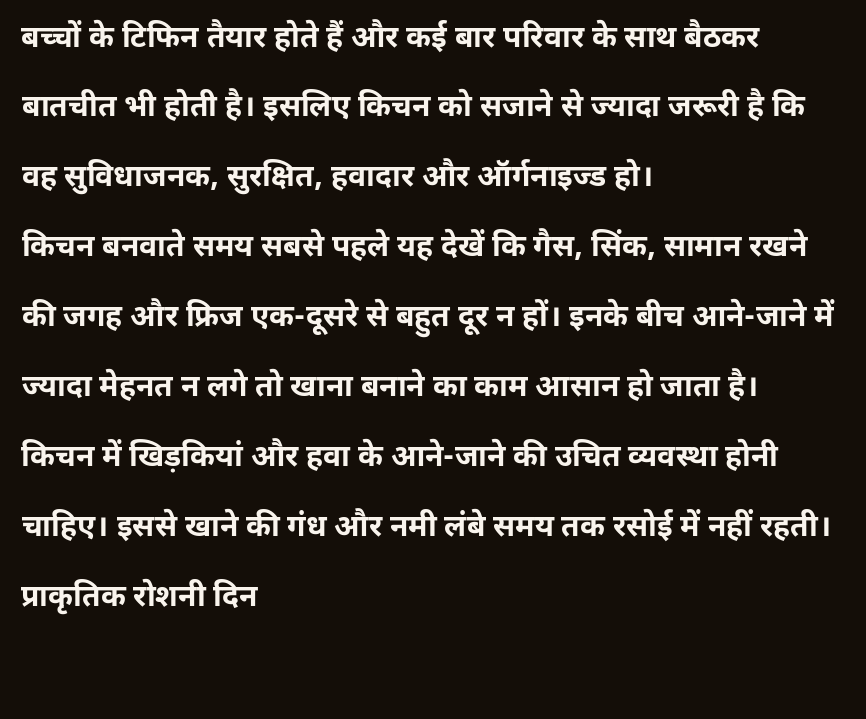बच्चों के टिफिन तैयार होते हैं और कई बार परिवार के साथ बैठकर बातचीत भी होती है। इसलिए किचन को सजाने से ज्यादा जरूरी है कि वह सुविधाजनक, सुरक्षित, हवादार और ऑर्गनाइज्ड हो।
किचन बनवाते समय सबसे पहले यह देखें कि गैस, सिंक, सामान रखने की जगह और फ्रिज एक-दूसरे से बहुत दूर न हों। इनके बीच आने-जाने में ज्यादा मेहनत न लगे तो खाना बनाने का काम आसान हो जाता है।
किचन में खिड़कियां और हवा के आने-जाने की उचित व्यवस्था होनी चाहिए। इससे खाने की गंध और नमी लंबे समय तक रसोई में नहीं रहती। प्राकृतिक रोशनी दिन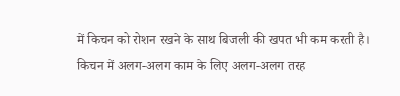में किचन को रोशन रखने के साथ बिजली की खपत भी कम करती है।
किचन में अलग-अलग काम के लिए अलग-अलग तरह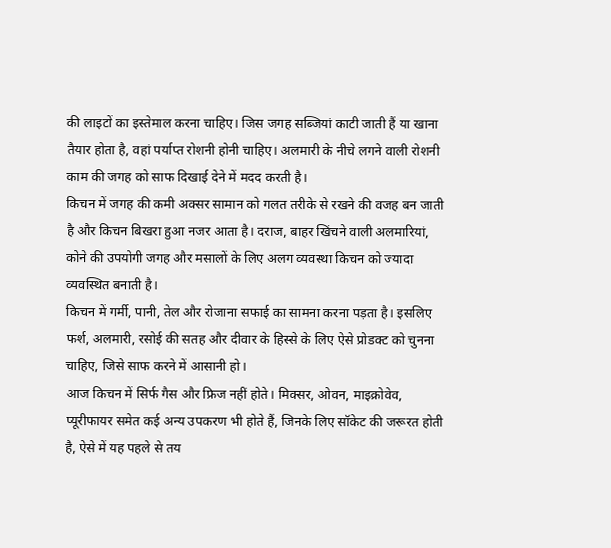की लाइटों का इस्तेमाल करना चाहिए। जिस जगह सब्जियां काटी जाती हैं या खाना तैयार होता है, वहां पर्याप्त रोशनी होनी चाहिए। अलमारी के नीचे लगने वाली रोशनी काम की जगह को साफ दिखाई देने में मदद करती है।
किचन में जगह की कमी अक्सर सामान को गलत तरीके से रखने की वजह बन जाती है और किचन बिखरा हुआ नजर आता है। दराज, बाहर खिंचने वाली अलमारियां, कोने की उपयोगी जगह और मसालों के लिए अलग व्यवस्था किचन को ज्यादा व्यवस्थित बनाती है।
किचन में गर्मी, पानी, तेल और रोजाना सफाई का सामना करना पड़ता है। इसलिए फर्श, अलमारी, रसोई की सतह और दीवार के हिस्से के लिए ऐसे प्रोडक्ट को चुनना चाहिए, जिसे साफ करने में आसानी हो।
आज किचन में सिर्फ गैस और फ्रिज नहीं होते। मिक्सर, ओवन, माइक्रोवेव, प्यूरीफायर समेत कई अन्य उपकरण भी होते हैं, जिनके लिए सॉकेट की जरूरत होती है, ऐसे में यह पहले से तय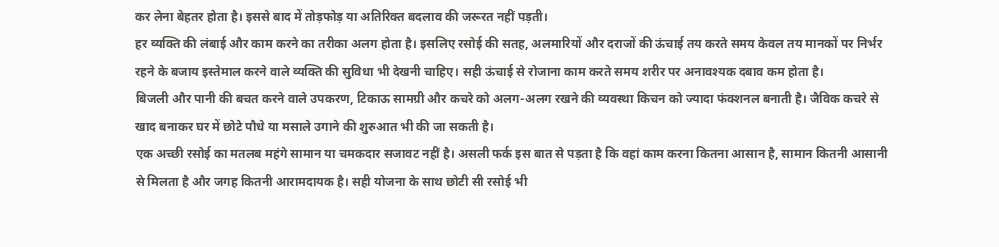कर लेना बेहतर होता है। इससे बाद में तोड़फोड़ या अतिरिक्त बदलाव की जरूरत नहीं पड़ती।
हर व्यक्ति की लंबाई और काम करने का तरीका अलग होता है। इसलिए रसोई की सतह, अलमारियों और दराजों की ऊंचाई तय करते समय केवल तय मानकों पर निर्भर रहने के बजाय इस्तेमाल करने वाले व्यक्ति की सुविधा भी देखनी चाहिए। सही ऊंचाई से रोजाना काम करते समय शरीर पर अनावश्यक दबाव कम होता है।
बिजली और पानी की बचत करने वाले उपकरण, टिकाऊ सामग्री और कचरे को अलग-अलग रखने की व्यवस्था किचन को ज्यादा फंक्शनल बनाती है। जैविक कचरे से खाद बनाकर घर में छोटे पौधे या मसाले उगाने की शुरुआत भी की जा सकती है।
एक अच्छी रसोई का मतलब महंगे सामान या चमकदार सजावट नहीं है। असली फर्क इस बात से पड़ता है कि वहां काम करना कितना आसान है, सामान कितनी आसानी से मिलता है और जगह कितनी आरामदायक है। सही योजना के साथ छोटी सी रसोई भी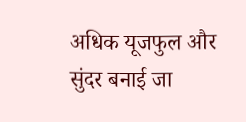अधिक यूजफुल और सुंदर बनाई जा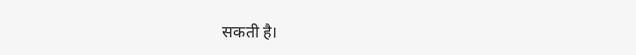सकती है।